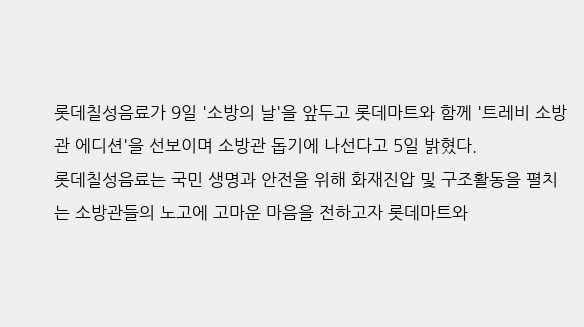롯데칠성음료가 9일 '소방의 날'을 앞두고 롯데마트와 함께 '트레비 소방관 에디션'을 선보이며 소방관 돕기에 나선다고 5일 밝혔다.
롯데칠성음료는 국민 생명과 안전을 위해 화재진압 및 구조활동을 펼치는 소방관들의 노고에 고마운 마음을 전하고자 롯데마트와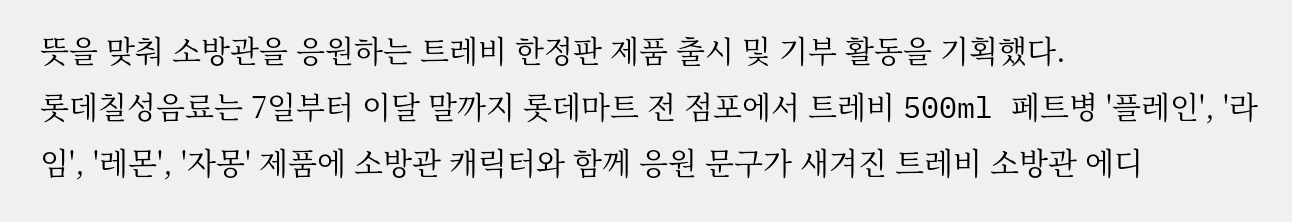뜻을 맞춰 소방관을 응원하는 트레비 한정판 제품 출시 및 기부 활동을 기획했다.
롯데칠성음료는 7일부터 이달 말까지 롯데마트 전 점포에서 트레비 500ml 페트병 '플레인', '라임', '레몬', '자몽' 제품에 소방관 캐릭터와 함께 응원 문구가 새겨진 트레비 소방관 에디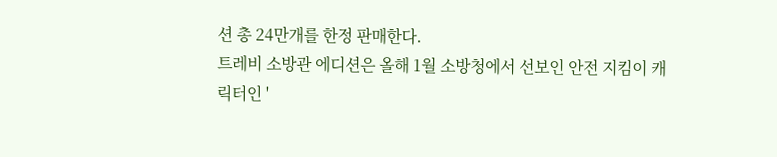션 총 24만개를 한정 판매한다.
트레비 소방관 에디션은 올해 1월 소방청에서 선보인 안전 지킴이 캐릭터인 '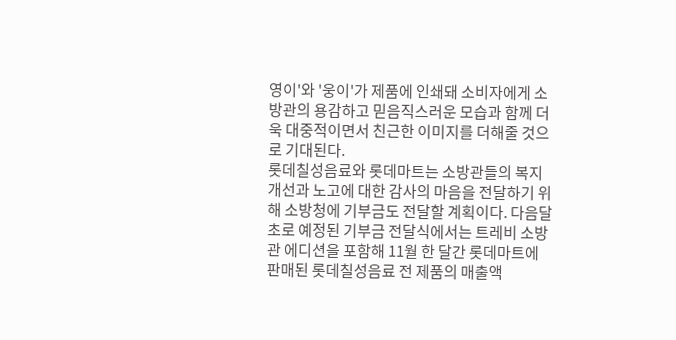영이'와 '웅이'가 제품에 인쇄돼 소비자에게 소방관의 용감하고 믿음직스러운 모습과 함께 더욱 대중적이면서 친근한 이미지를 더해줄 것으로 기대된다.
롯데칠성음료와 롯데마트는 소방관들의 복지 개선과 노고에 대한 감사의 마음을 전달하기 위해 소방청에 기부금도 전달할 계획이다. 다음달 초로 예정된 기부금 전달식에서는 트레비 소방관 에디션을 포함해 11월 한 달간 롯데마트에 판매된 롯데칠성음료 전 제품의 매출액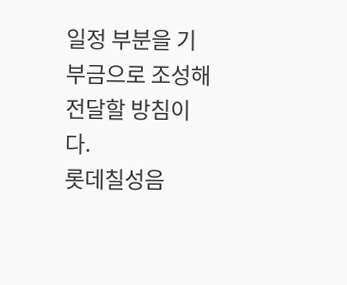일정 부분을 기부금으로 조성해 전달할 방침이다.
롯데칠성음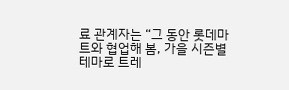료 관계자는 “그 동안 롯데마트와 협업해 봄, 가을 시즌별 테마로 트레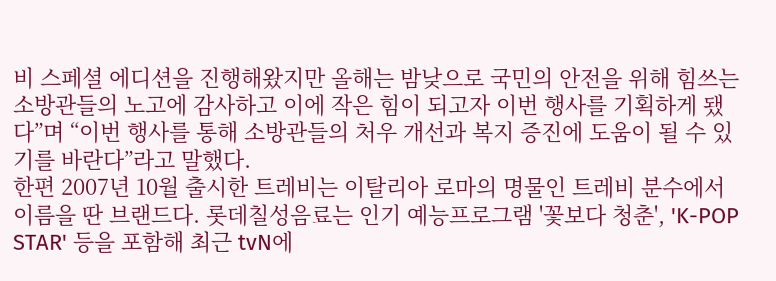비 스페셜 에디션을 진행해왔지만 올해는 밤낮으로 국민의 안전을 위해 힘쓰는 소방관들의 노고에 감사하고 이에 작은 힘이 되고자 이번 행사를 기획하게 됐다”며 “이번 행사를 통해 소방관들의 처우 개선과 복지 증진에 도움이 될 수 있기를 바란다”라고 말했다.
한편 2007년 10월 출시한 트레비는 이탈리아 로마의 명물인 트레비 분수에서 이름을 딴 브랜드다. 롯데칠성음료는 인기 예능프로그램 '꽃보다 청춘', 'K-POP STAR' 등을 포함해 최근 tvN에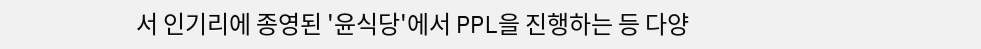서 인기리에 종영된 '윤식당'에서 PPL을 진행하는 등 다양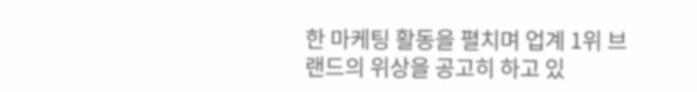한 마케팅 활동을 펼치며 업계 1위 브랜드의 위상을 공고히 하고 있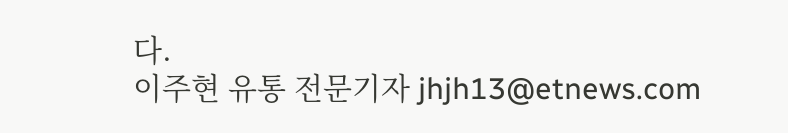다.
이주현 유통 전문기자 jhjh13@etnews.com